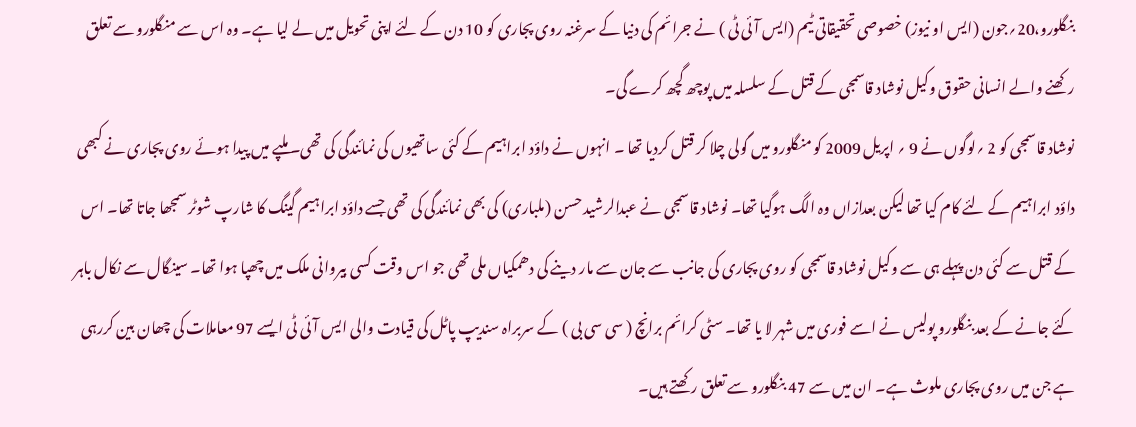بنگلورو،20؍جون (ایس او نیوز) خصوصی تحقیقاتی ٹیم (ایس آئی ٹی ) نے جرائم کی دنیا کے سرغنہ روی پجاری کو 10 دن کے لئے اپنی تحویل میں لے لیا ہے۔ وہ اس سے منگلورو سے تعلق رکھنے والے انسانی حقوق وکیل نوشاد قاسمجی کے قتل کے سلسلہ میں پوچھ گچھ کرے گی۔
نوشاد قاسمجی کو 2 ؍لوگوں نے 9 ؍ اپریل 2009 کو منگلورو میں گولی چلا کر قتل کردیا تھا ۔ انہوں نے داؤد ابراہیم کے کئی ساتھیوں کی نمائندگی کی تھی۔ ملپے میں پیدا ہوئے روی پجاری نے کبھی داؤد ابراہیم کے لئے کام کیا تھا لیکن بعدازاں وہ الگ ہوگیا تھا۔ نوشاد قاسمجی نے عبدالرشید حسن (ملباری) کی بھی نمائندگی کی تھی جسے داؤد ابراہیم گینگ کا شارپ شوٹر سمجھا جاتا تھا۔ اس کے قتل سے کئی دن پہلے ہی سے وکیل نوشاد قاسمجی کو روی پجاری کی جانب سے جان سے مار دینے کی دھمکیاں ملی تھی جو اس وقت کسی بیروانی ملک میں چھپا ہوا تھا۔ سینگال سے نکال باہر کئے جانے کے بعد بنگلورو پولیس نے اسے فوری میں شہر لا یا تھا۔ سٹی کرائم برانچ ( سی سی بی ) کے سربراہ سندیپ پاٹل کی قیادت والی ایس آئی ٹی ایسے 97 معاملات کی چھان بین کررہی ہے جن میں روی پجاری ملوث ہے۔ ان میں سے 47 بنگلورو سے تعلق رکھتے ہیں۔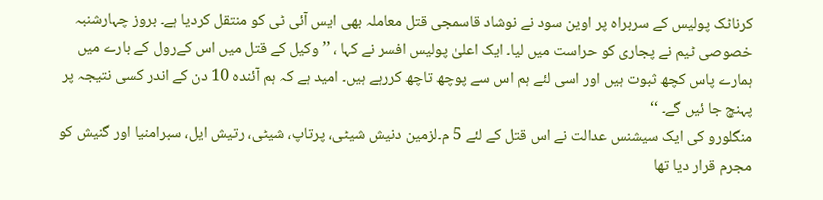کرناٹک پولیس کے سربراہ پر اوین سود نے نوشاد قاسمجی قتل معاملہ بھی ایس آئی ٹی کو منتقل کردیا ہے۔ بروز چہارشنبہ خصوصی ٹیم نے پجاری کو حراست میں لیا۔ ایک اعلیٰ پولیس افسر نے کہا ، ’’ وکیل کے قتل میں اس کےرول کے بارے میں ہمارے پاس کچھ ثبوت ہیں اور اسی لئے ہم اس سے پوچھ تاچھ کررہے ہیں۔ امید ہے کہ ہم آئندہ 10 دن کے اندر کسی نتیجہ پر پہنچ جا ئیں گے۔ ‘‘
منگلورو کی ایک سیشنس عدالت نے اس قتل کے لئے 5 م۔لزمین دنیش شیٹی، پرتاپ، شیٹی، رتیش ایل، سبرامنیا اور گنیش کو مجرم قرار دیا تھا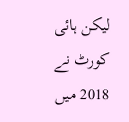لیکن ہائی کورٹ نے 2018 میں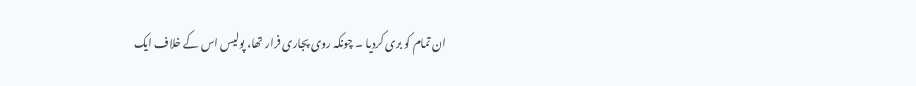ان تمام کو بری کردیا ۔ چونکہ روی پجاری فرار تھا، پولیس اس کے خلاف ایک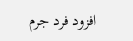افزود فرد جرم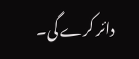دائر کرے گی۔